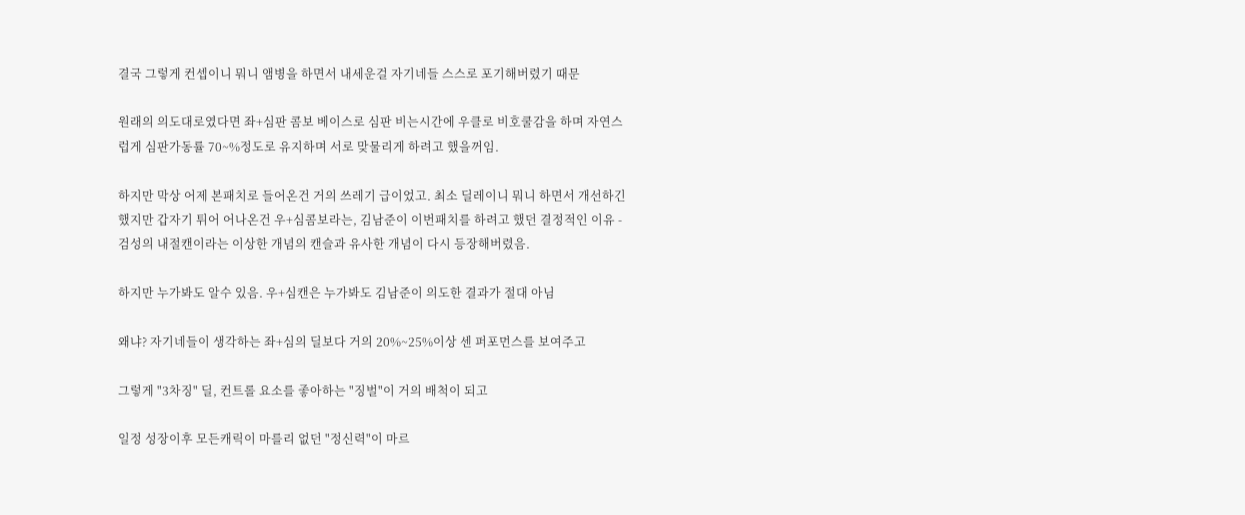결국 그렇게 컨셉이니 뭐니 앰병을 하면서 내세운걸 자기네들 스스로 포기해버렸기 때문

원래의 의도대로였다면 좌+심판 콤보 베이스로 심판 비는시간에 우클로 비호쿨감을 하며 자연스럽게 심판가동률 70~%정도로 유지하며 서로 맞물리게 하려고 했을꺼임.

하지만 막상 어제 본패치로 들어온건 거의 쓰레기 급이었고. 최소 딜레이니 뭐니 하면서 개선하긴했지만 갑자기 튀어 어나온건 우+심콤보라는, 김남준이 이번패치를 하려고 했던 결정적인 이유 - 검성의 내절캔이라는 이상한 개념의 캔슬과 유사한 개념이 다시 등장해버렸음.

하지만 누가봐도 알수 있음. 우+심캔은 누가봐도 김남준이 의도한 결과가 절대 아님

왜냐? 자기네들이 생각하는 좌+심의 딜보다 거의 20%~25%이상 센 퍼포먼스를 보여주고

그렇게 "3차징" 딜, 컨트롤 요소를 좋아하는 "징벌"이 거의 배척이 되고

일정 성장이후 모든캐릭이 마를리 없던 "정신력"이 마르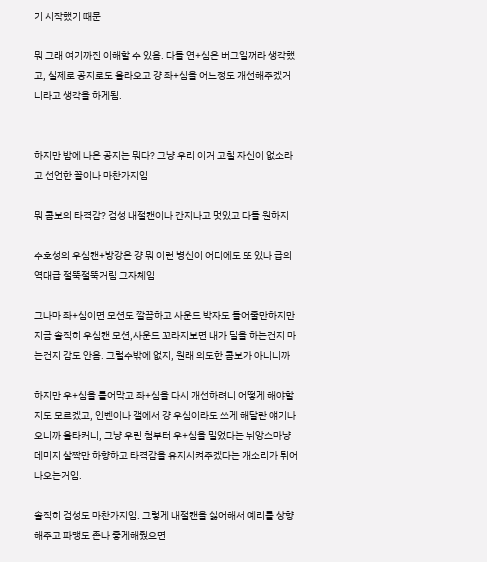기 시작했기 때문

뭐 그래 여기까진 이해할 수 있음. 다들 연+심은 버그일꺼라 생각했고, 실제로 공지로도 올라오고 걍 좌+심을 어느정도 개선해주겠거니라고 생각을 하게됨.


하지만 밤에 나온 공지는 뭐다? 그냥 우리 이거 고칠 자신이 없소라고 선언한 꼴이나 마찬가지임

뭐 콤보의 타격감? 검성 내절캔이나 간지나고 멋있고 다들 원하지

수호성의 우심캔+방강은 걍 뭐 이런 병신이 어디에도 또 있나 급의 역대급 절뚝절뚝거림 그자체임

그나마 좌+심이면 모션도 깔끔하고 사운드 박자도 들어줄만하지만 지금 솔직히 우심캔 모션,사운드 꼬라지보면 내가 딜을 하는건지 마는건지 감도 안옴. 그럴수밖에 없지, 원래 의도한 콤보가 아니니까

하지만 우+심을 틀어막고 좌+심을 다시 개선하려니 어떻게 해야할지도 모르겠고, 인벤이나 갤에서 걍 우심이라도 쓰게 해달란 얘기나오니까 올타커니, 그냥 우린 첨부터 우+심을 밀었다는 뉘앙스마냥 데미지 살짝만 하향하고 타격감을 유지시켜주겠다는 개소리가 튀어 나오는거임.

솔직히 검성도 마찬가지임. 그렇게 내절캔을 싫어해서 예리를 상향해주고 파맹도 존나 좋게해줬으면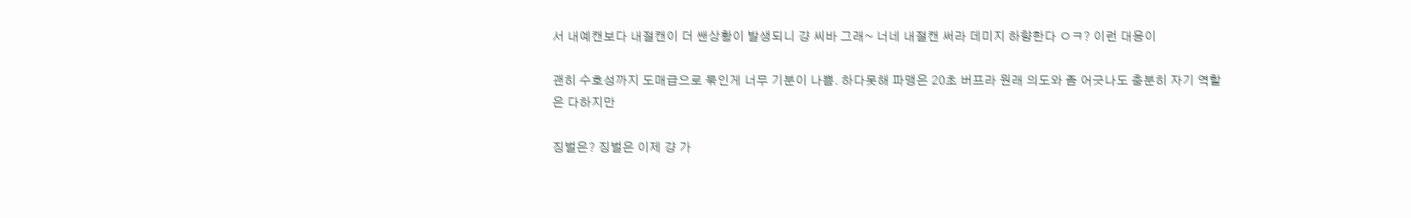서 내예캔보다 내절캔이 더 쌘상황이 발생되니 걍 씨바 그래~ 너네 내절캔 써라 데미지 하향한다 ㅇㅋ? 이런 대응이

괜히 수호성까지 도매급으로 묶인게 너무 기분이 나쁨. 하다못해 파맹은 20초 버프라 원래 의도와 좀 어긋나도 충분히 자기 역할은 다하지만

징벌은? 징벌은 이제 걍 가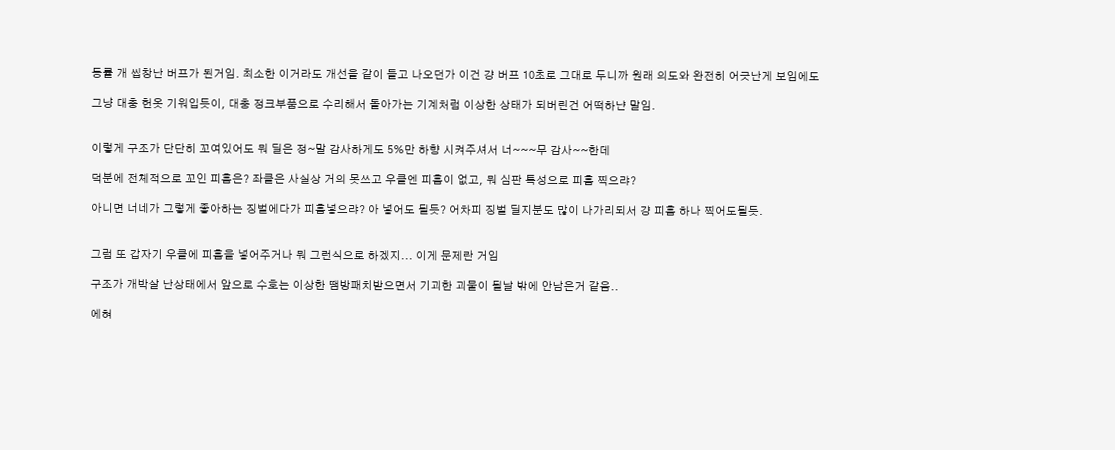동률 개 씹창난 버프가 된거임. 최소한 이거라도 개선을 같이 들고 나오던가 이건 걍 버프 10초로 그대로 두니까 원래 의도와 완전히 어긋난게 보임에도

그냥 대충 헌옷 기워입듯이, 대충 정크부품으로 수리해서 돌아가는 기계처럼 이상한 상태가 되버린건 어떡하냔 말임.


이렇게 구조가 단단히 꼬여있어도 뭐 딜은 정~말 감사하게도 5%만 하향 시켜주셔서 너~~~무 감사~~한데

덕분에 전체적으로 꼬인 피흡은? 좌클은 사실상 거의 못쓰고 우클엔 피흡이 없고, 뭐 심판 특성으로 피흡 찍으랴?

아니면 너네가 그렇게 좋아하는 징벌에다가 피흡넣으랴? 아 넣어도 될듯? 어차피 징벌 딜지분도 많이 나가리되서 걍 피흡 하나 찍어도될듯.


그럼 또 갑자기 우클에 피흡을 넣어주거나 뭐 그런식으로 하겠지... 이게 문제란 거임

구조가 개박살 난상태에서 앞으로 수호는 이상한 땜방패치받으면서 기괴한 괴물이 될날 밖에 안남은거 같음..

에혀